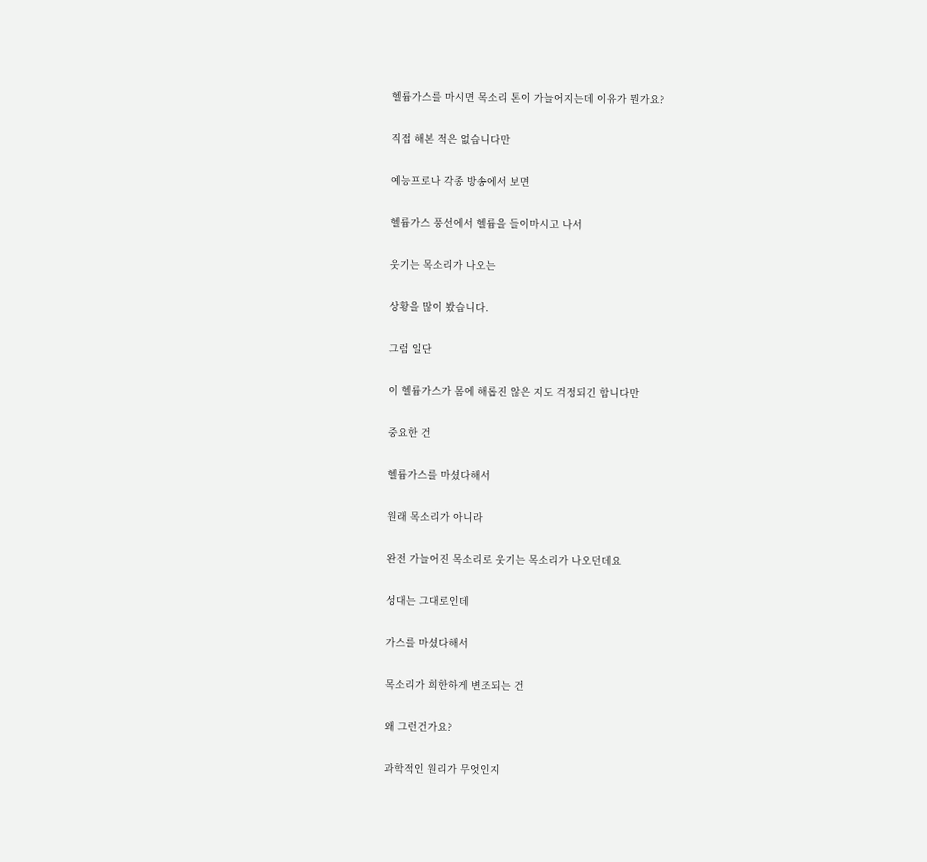헬륨가스를 마시면 목소리 톤이 가늘어지는데 이유가 뭔가요?

직접 해본 적은 없습니다만

예능프로나 각종 방송에서 보면

헬륨가스 풍선에서 헬륨을 들이마시고 나서

웃기는 목소리가 나오는

상황을 많이 봤습니다.

그럼 일단

이 헬륨가스가 몸에 해롭진 않은 지도 걱정되긴 합니다만

중요한 건

헬륨가스를 마셨다해서

원래 목소리가 아니라

완전 가늘어진 목소리로 웃기는 목소리가 나오던데요

성대는 그대로인데

가스를 마셨다해서

목소리가 희한하게 변조되는 건

왜 그런건가요?

과학적인 원리가 무엇인지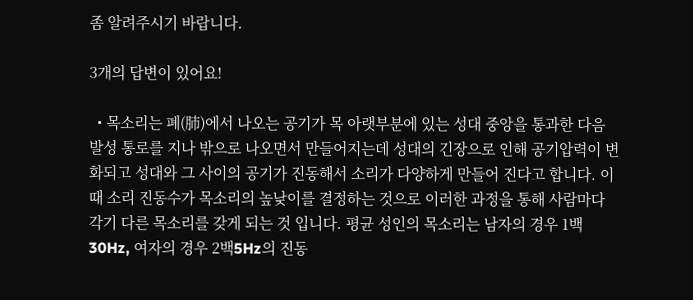좀 알려주시기 바랍니다.

3개의 답변이 있어요!

  • 목소리는 폐(肺)에서 나오는 공기가 목 아랫부분에 있는 성대 중앙을 통과한 다음 발성 통로를 지나 밖으로 나오면서 만들어지는데 성대의 긴장으로 인해 공기압력이 변화되고 성대와 그 사이의 공기가 진동해서 소리가 다양하게 만들어 진다고 합니다. 이때 소리 진동수가 목소리의 높낮이를 결정하는 것으로 이러한 과정을 통해 사람마다 각기 다른 목소리를 갖게 되는 것 입니다. 평균 성인의 목소리는 남자의 경우 1백30Hz, 여자의 경우 2백5Hz의 진동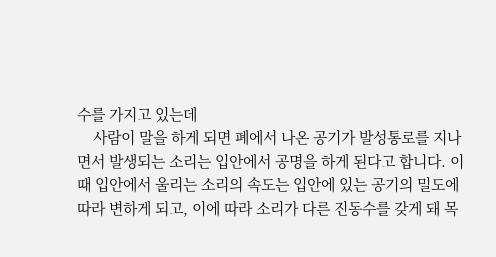수를 가지고 있는데
    사람이 말을 하게 되면 폐에서 나온 공기가 발성통로를 지나면서 발생되는 소리는 입안에서 공명을 하게 된다고 합니다. 이 때 입안에서 울리는 소리의 속도는 입안에 있는 공기의 밀도에 따라 변하게 되고, 이에 따라 소리가 다른 진동수를 갖게 돼 목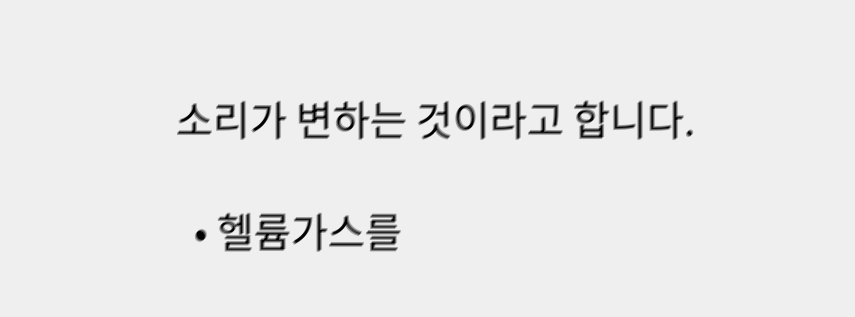소리가 변하는 것이라고 합니다.

  • 헬륨가스를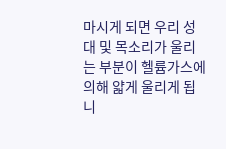마시게 되면 우리 성대 및 목소리가 울리는 부분이 헬륨가스에 의해 얇게 울리게 됩니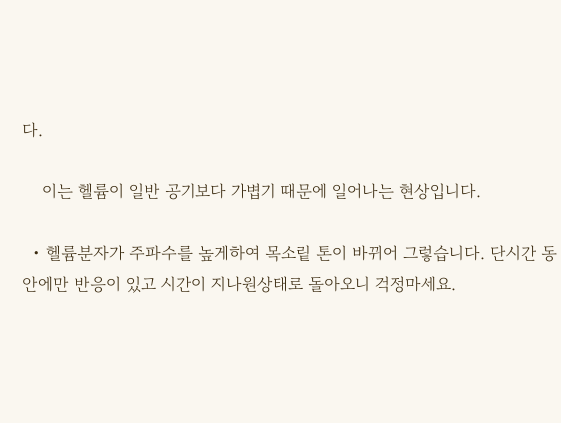다.

    이는 헬륨이 일반 공기보다 가볍기 때문에 일어나는 현상입니다.

  • 헬륨분자가 주파수를 높게하여 목소맅 톤이 바뀌어 그렇습니다. 단시간 동안에만 반응이 있고 시간이 지나원상태로 돌아오니 걱정마세요.